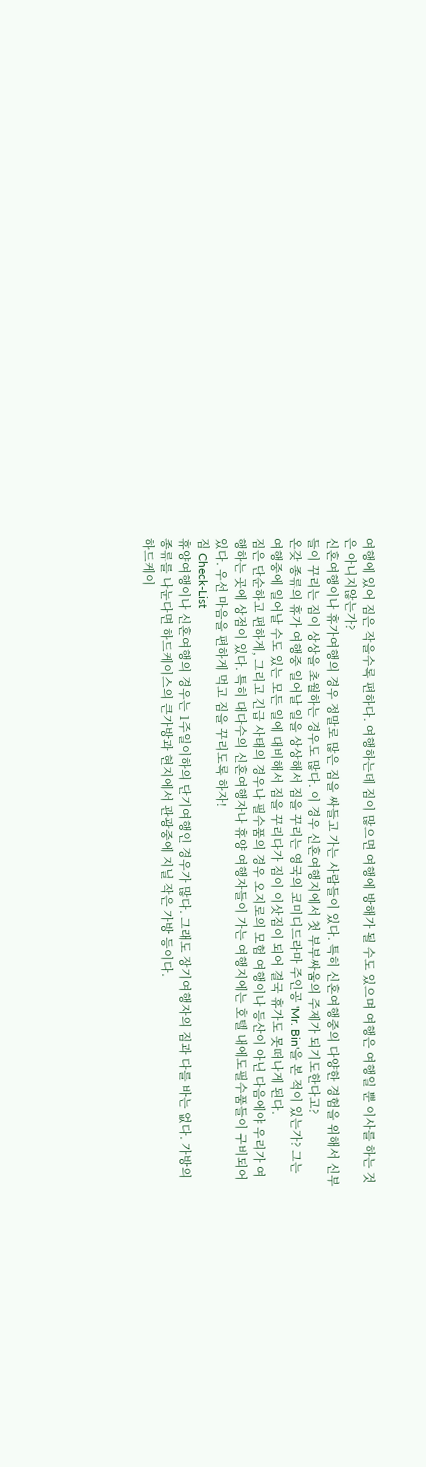여행에 있어 짐은 작을수록 편하다. 여행하는데 짐이 많으면 여행에 방해가 될 수도 있으며 여행은 여행일 뿐 이사를 하는 것은 아니지않는가?
신혼여행이나 휴가여행의 경우 정말로 많은 짐을 싸들고 가는 사람들이 있다. 특히 신혼여행중의 다양한 경험을 위해서 신부들이 꾸리는 짐이 상상을 초월하는 경우도 많다. 이 경우 신혼여행지에서 첫 부부싸움의 주제가 되기도한다고?
온갖 종류의 휴가 여행중 일어날 일을 상상해서 짐을 꾸리는 영국의 코미디드라마 주인공 'Mr. Bin'을 본 적이 있는가? 그는 여행중에 일어날 수도 있는 모든 일에 대비해서 짐을 꾸리다가 짐이 이삿짐이 되어 결국 휴가도 못떠나게 된다.
짐은 단순하고 편하게, 그리고 긴급 사태의 경우나 필수품의 경우 오지로의 모험 여행이나 등산이 아닌 다음에야 우리가 여행하는 곳에 상점이 있다. 특히 대다수의 신혼여행자나 휴양 여행자들이 가는 여행지에는 호텔 내에도필수품들이 구비되어 있다. 우선 마음을 편하게 먹고 짐을 꾸리도록 하자!
짐 Check-List
휴양여행이나 신혼여행의 경우는 1주일이하의 단기여행인 경우가 많다. 그래도 장기여행자의 짐과 다를 바는 없다. 가방의 종류를 나눈다면 하드케이스의 큰가방과 현지에서 관광중에 지닐 작은 가방 등이다.
하드케이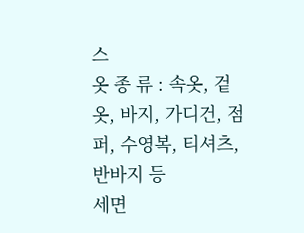스
옷 종 류 : 속옷, 겉옷, 바지, 가디건, 점퍼, 수영복, 티셔츠, 반바지 등
세면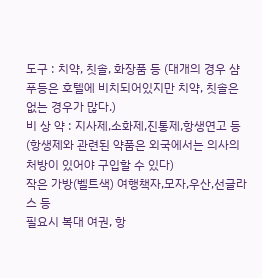도구 : 치약, 칫솔, 화장품 등 (대개의 경우 샴푸등은 호텔에 비치되어있지만 치약, 칫솔은 없는 경우가 많다.)
비 상 약 : 지사제,소화제,진통제,항생연고 등(항생제와 관련된 약품은 외국에서는 의사의 처방이 있어야 구입할 수 있다)
작은 가방(벨트색) 여행책자,모자,우산,선글라스 등
필요시 복대 여권, 항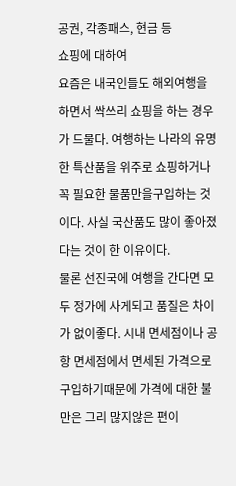공권, 각종패스, 현금 등
쇼핑에 대하여
요즘은 내국인들도 해외여행을 하면서 싹쓰리 쇼핑을 하는 경우가 드물다. 여행하는 나라의 유명한 특산품을 위주로 쇼핑하거나 꼭 필요한 물품만을구입하는 것이다. 사실 국산품도 많이 좋아졌다는 것이 한 이유이다.
물론 선진국에 여행을 간다면 모두 정가에 사게되고 품질은 차이가 없이좋다. 시내 면세점이나 공항 면세점에서 면세된 가격으로 구입하기때문에 가격에 대한 불만은 그리 많지않은 편이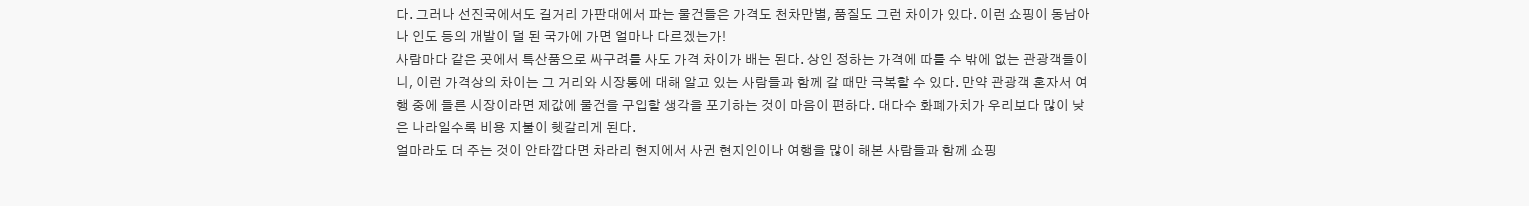다. 그러나 선진국에서도 길거리 가판대에서 파는 물건들은 가격도 천차만별, 품질도 그런 차이가 있다. 이런 쇼핑이 동남아나 인도 등의 개발이 덜 된 국가에 가면 얼마나 다르겠는가!
사람마다 같은 곳에서 특산품으로 싸구려를 사도 가격 차이가 배는 된다. 상인 정하는 가격에 따를 수 밖에 없는 관광객들이니, 이런 가격상의 차이는 그 거리와 시장통에 대해 알고 있는 사람들과 함께 갈 때만 극복할 수 있다. 만약 관광객 혼자서 여행 중에 들른 시장이라면 제값에 물건을 구입할 생각을 포기하는 것이 마음이 편하다. 대다수 화폐가치가 우리보다 많이 낮은 나라일수록 비용 지불이 헷갈리게 된다.
얼마라도 더 주는 것이 안타깝다면 차라리 현지에서 사귄 현지인이나 여행을 많이 해본 사람들과 함께 쇼핑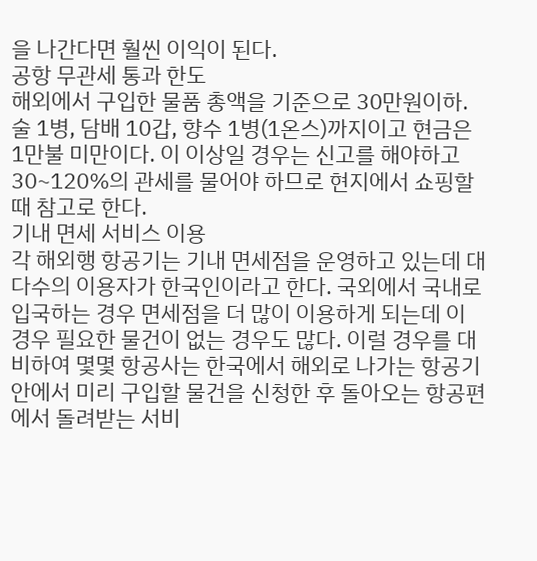을 나간다면 훨씬 이익이 된다.
공항 무관세 통과 한도
해외에서 구입한 물품 총액을 기준으로 30만원이하.술 1병, 담배 10갑, 향수 1병(1온스)까지이고 현금은 1만불 미만이다. 이 이상일 경우는 신고를 해야하고 30~120%의 관세를 물어야 하므로 현지에서 쇼핑할 때 참고로 한다.
기내 면세 서비스 이용
각 해외행 항공기는 기내 면세점을 운영하고 있는데 대다수의 이용자가 한국인이라고 한다. 국외에서 국내로 입국하는 경우 면세점을 더 많이 이용하게 되는데 이 경우 필요한 물건이 없는 경우도 많다. 이럴 경우를 대비하여 몇몇 항공사는 한국에서 해외로 나가는 항공기안에서 미리 구입할 물건을 신청한 후 돌아오는 항공편에서 돌려받는 서비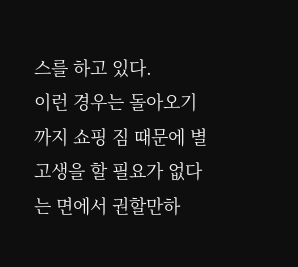스를 하고 있다.
이런 경우는 돌아오기까지 쇼핑 짐 때문에 별 고생을 할 필요가 없다는 면에서 권할만하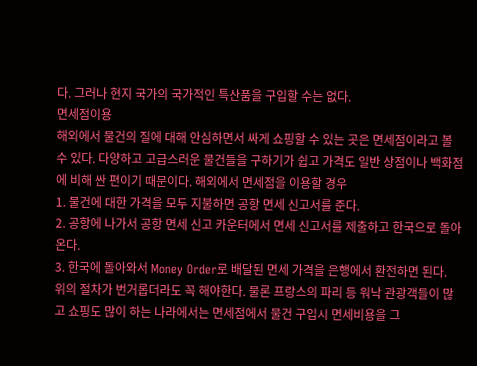다. 그러나 현지 국가의 국가적인 특산품을 구입할 수는 없다.
면세점이용
해외에서 물건의 질에 대해 안심하면서 싸게 쇼핑할 수 있는 곳은 면세점이라고 볼 수 있다. 다양하고 고급스러운 물건들을 구하기가 쉽고 가격도 일반 상점이나 백화점에 비해 싼 편이기 때문이다. 해외에서 면세점을 이용할 경우
1. 물건에 대한 가격을 모두 지불하면 공항 면세 신고서를 준다.
2. 공항에 나가서 공항 면세 신고 카운터에서 면세 신고서를 제출하고 한국으로 돌아온다.
3. 한국에 돌아와서 Money Order로 배달된 면세 가격을 은행에서 환전하면 된다.
위의 절차가 번거롭더라도 꼭 해야한다. 물론 프랑스의 파리 등 워낙 관광객들이 많고 쇼핑도 많이 하는 나라에서는 면세점에서 물건 구입시 면세비용을 그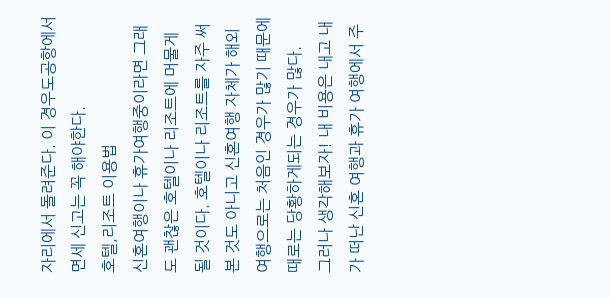자리에서 돌려준다. 이 경우도공항에서 면세 신고는 꼭 해야한다.
호텔,리조트 이용법
신혼여행이나 휴가여행중이라면 그래도 괜찮은 호텔이나 리조트에 머물게 될 것이다. 호텔이나 리조트를 자주 써본 것도 아니고 신혼여행 자체가 해외여행으로는 처음인 경우가 많기 때문에 때로는 당황하게되는 경우가 많다.
그러나 생각해보자! 내 비용은 내고 내가 떠난 신혼 여행과 휴가 여행에서 주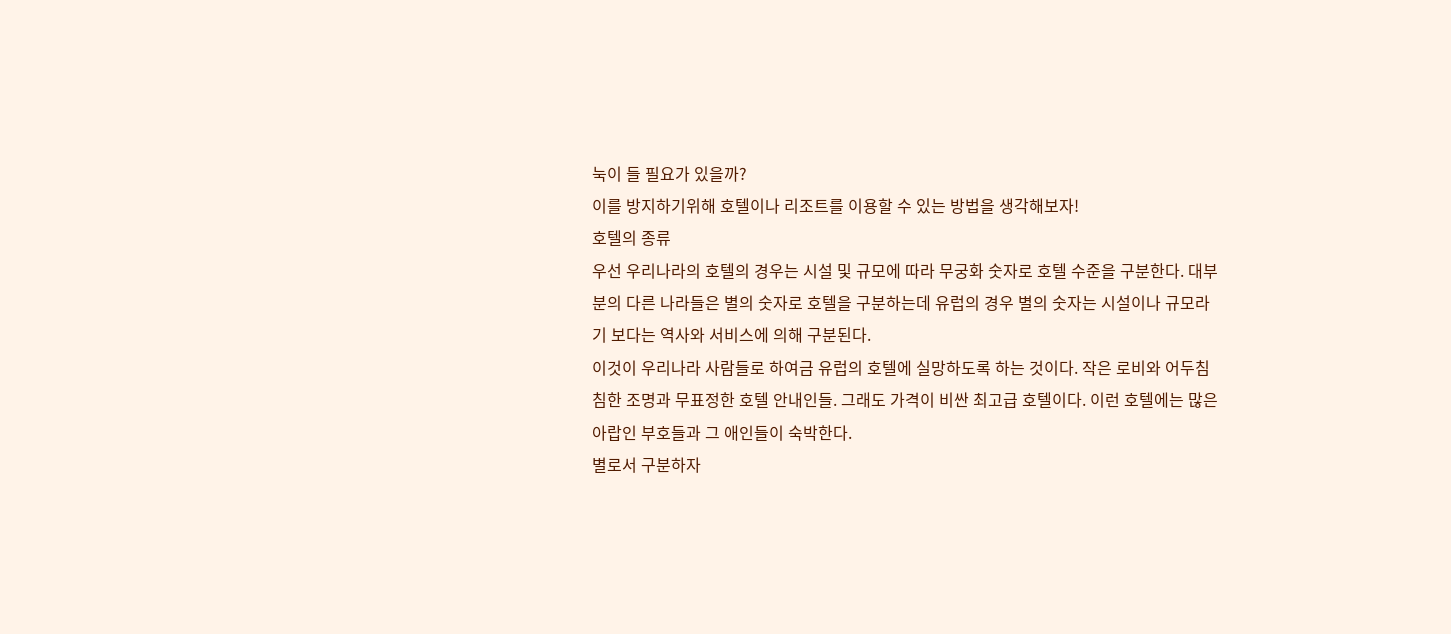눅이 들 필요가 있을까?
이를 방지하기위해 호텔이나 리조트를 이용할 수 있는 방법을 생각해보자!
호텔의 종류
우선 우리나라의 호텔의 경우는 시설 및 규모에 따라 무궁화 숫자로 호텔 수준을 구분한다. 대부분의 다른 나라들은 별의 숫자로 호텔을 구분하는데 유럽의 경우 별의 숫자는 시설이나 규모라기 보다는 역사와 서비스에 의해 구분된다.
이것이 우리나라 사람들로 하여금 유럽의 호텔에 실망하도록 하는 것이다. 작은 로비와 어두침침한 조명과 무표정한 호텔 안내인들. 그래도 가격이 비싼 최고급 호텔이다. 이런 호텔에는 많은 아랍인 부호들과 그 애인들이 숙박한다.
별로서 구분하자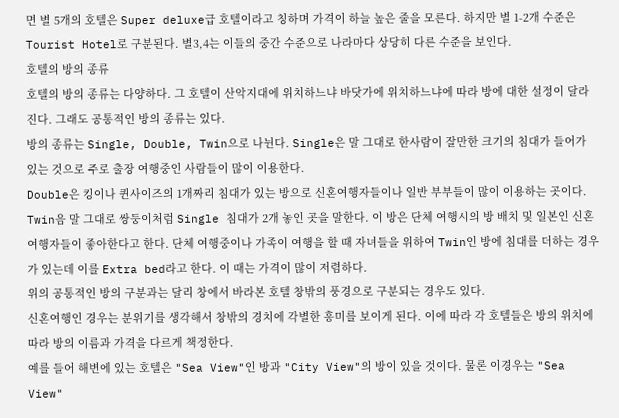면 별 5개의 호텔은 Super deluxe급 호텔이라고 칭하며 가격이 하늘 높은 줄을 모른다. 하지만 별 1-2개 수준은 Tourist Hotel로 구분된다. 별3,4는 이들의 중간 수준으로 나라마다 상당히 다른 수준을 보인다.
호텔의 방의 종류
호텔의 방의 종류는 다양하다. 그 호텔이 산악지대에 위치하느냐 바닷가에 위치하느냐에 따라 방에 대한 설정이 달라진다. 그래도 공통적인 방의 종류는 있다.
방의 종류는 Single, Double, Twin으로 나뉜다. Single은 말 그대로 한사람이 잘만한 크기의 침대가 들어가 있는 것으로 주로 출장 여행중인 사람들이 많이 이용한다.
Double은 킹이나 퀸사이즈의 1개짜리 침대가 있는 방으로 신혼여행자들이나 일반 부부들이 많이 이용하는 곳이다. Twin음 말 그대로 쌍둥이처럼 Single 침대가 2개 놓인 곳을 말한다. 이 방은 단체 여행시의 방 배치 및 일본인 신혼여행자들이 좋아한다고 한다. 단체 여행중이나 가족이 여행을 할 때 자녀들을 위하여 Twin인 방에 침대를 더하는 경우가 있는데 이를 Extra bed라고 한다. 이 때는 가격이 많이 저렴하다.
위의 공통적인 방의 구분과는 달리 창에서 바라본 호텔 창밖의 풍경으로 구분되는 경우도 있다.
신혼여행인 경우는 분위기를 생각해서 창밖의 경치에 각별한 흥미를 보이게 된다. 이에 따라 각 호텔들은 방의 위치에 따라 방의 이름과 가격을 다르게 책정한다.
예를 들어 해변에 있는 호텔은 "Sea View"인 방과 "City View"의 방이 있을 것이다. 물론 이경우는 "Sea View"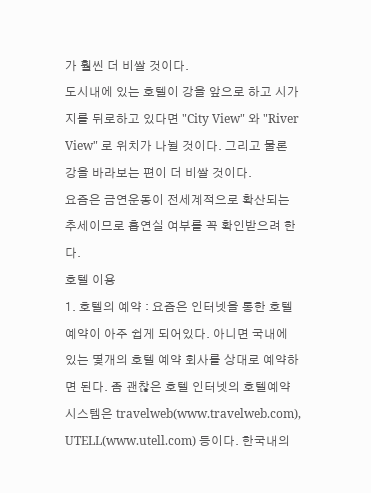가 훨씬 더 비쌀 것이다.
도시내에 있는 호텔이 강을 앞으로 하고 시가지를 뒤로하고 있다면 "City View" 와 "River View" 로 위치가 나뉠 것이다. 그리고 물론 강을 바라보는 편이 더 비쌀 것이다.
요즘은 금연운동이 전세계적으로 확산되는 추세이므로 흡연실 여부를 꼭 확인받으려 한다.
호텔 이용
1. 호텔의 예약 : 요즘은 인터넷을 통한 호텔 예약이 아주 쉽게 되어있다. 아니면 국내에 있는 몇개의 호텔 예약 회사를 상대로 예약하면 된다. 좀 괜찮은 호텔 인터넷의 호텔예약 시스템은 travelweb(www.travelweb.com), UTELL(www.utell.com) 등이다. 한국내의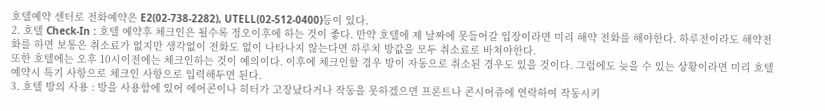호텔예약 센터로 전화예약은 E2(02-738-2282), UTELL(02-512-0400)등이 있다.
2. 호텔 Check-In : 호텔 예약후 체크인은 될수록 정오이후에 하는 것이 좋다. 만약 호텔에 제 날짜에 못들어갈 입장이라면 미리 해약 전화를 해야한다. 하루전이라도 해약전화를 하면 보통은 취소료가 없지만 생각없이 전화도 없이 나타나지 않는다면 하루치 방값을 모두 취소료로 바쳐야한다.
또한 호텔에는 오후 10시이전에는 체크인하는 것이 예의이다. 이후에 체크인할 경우 방이 자동으로 취소된 경우도 있을 것이다. 그럼에도 늦을 수 있는 상황이라면 미리 호텔 예약시 특기 사항으로 체크인 사항으로 입력해두면 된다.
3. 호텔 방의 사용 : 방을 사용함에 있어 에어콘이나 히터가 고장났다거나 작동을 못하겠으면 프론트나 콘시어쥬에 연락하여 작동시키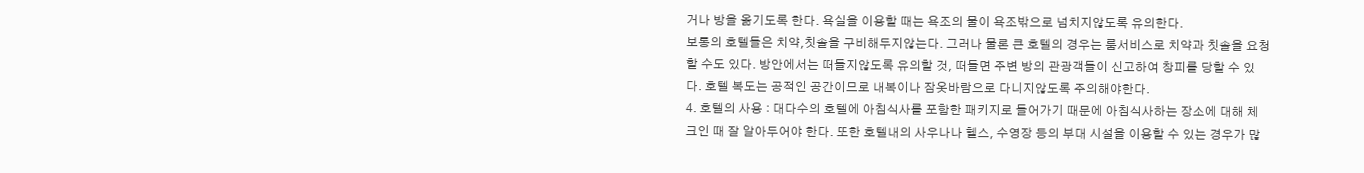거나 방을 옮기도록 한다. 욕실을 이용할 때는 욕조의 물이 욕조밖으로 넘치지않도록 유의한다.
보통의 호텔들은 치약,칫솔을 구비해두지않는다. 그러나 물론 큰 호텔의 경우는 룸서비스로 치약과 칫솔을 요청할 수도 있다. 방안에서는 떠들지않도록 유의할 것, 떠들면 주변 방의 관광객들이 신고하여 창피를 당할 수 있다. 호텔 복도는 공적인 공간이므로 내복이나 잠옷바람으로 다니지않도록 주의해야한다.
4. 호텔의 사용 : 대다수의 호텔에 아침식사를 포함한 패키지로 들어가기 때문에 아침식사하는 장소에 대해 체크인 때 잘 알아두어야 한다. 또한 호텔내의 사우나나 헬스, 수영장 등의 부대 시설을 이용할 수 있는 경우가 많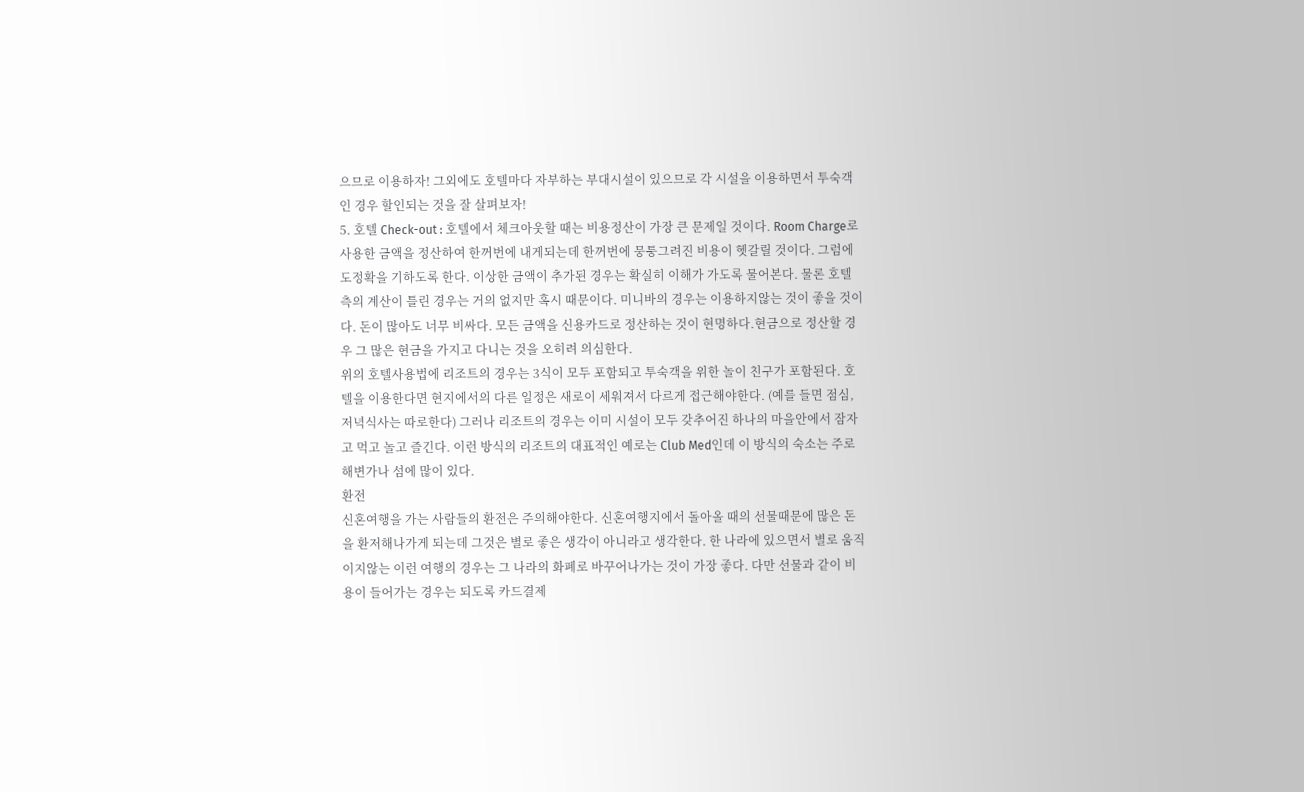으므로 이용하자! 그외에도 호텔마다 자부하는 부대시설이 있으므로 각 시설을 이용하면서 투숙객인 경우 할인되는 것을 잘 살펴보자!
5. 호텔 Check-out : 호텔에서 체크아웃할 때는 비용정산이 가장 큰 문제일 것이다. Room Charge로 사용한 금액을 정산하여 한꺼번에 내게되는데 한꺼번에 뭉퉁그려진 비용이 헷갈릴 것이다. 그럼에도정확을 기하도록 한다. 이상한 금액이 추가된 경우는 확실히 이해가 가도록 물어본다. 물론 호텔측의 계산이 틀린 경우는 거의 없지만 혹시 때문이다. 미니바의 경우는 이용하지않는 것이 좋을 것이다. 돈이 많아도 너무 비싸다. 모든 금액을 신용카드로 정산하는 것이 현명하다.현금으로 정산할 경우 그 많은 현금을 가지고 다니는 것을 오히려 의심한다.
위의 호텔사용법에 리조트의 경우는 3식이 모두 포함되고 투숙객을 위한 놀이 친구가 포함된다. 호텔을 이용한다면 현지에서의 다른 일정은 새로이 세워져서 다르게 접근해야한다. (예를 들면 점심,저녁식사는 따로한다) 그러나 리조트의 경우는 이미 시설이 모두 갖추어진 하나의 마을안에서 잠자고 먹고 놀고 즐긴다. 이런 방식의 리조트의 대표적인 예로는 Club Med인데 이 방식의 숙소는 주로 해변가나 섬에 많이 있다.
환전
신혼여행을 가는 사람들의 환전은 주의해야한다. 신혼여행지에서 돌아올 때의 선물때문에 많은 돈을 환저해나가게 되는데 그것은 별로 좋은 생각이 아니라고 생각한다. 한 나라에 있으면서 별로 움직이지않는 이런 여행의 경우는 그 나라의 화폐로 바꾸어나가는 것이 가장 좋다. 다만 선물과 같이 비용이 들어가는 경우는 되도록 카드결제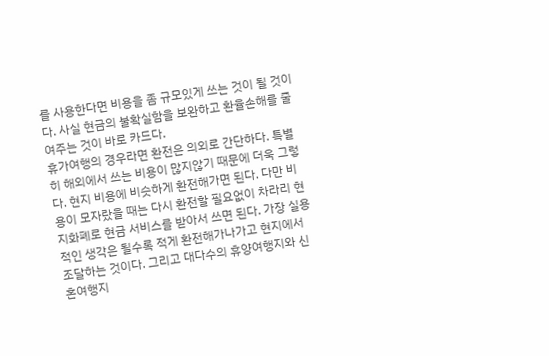를 사용한다면 비용을 좀 규모있게 쓰는 것이 될 것이다. 사실 현금의 불확실함을 보완하고 환율손해를 줄여주는 것이 바로 카드다.
휴가여행의 경우라면 환전은 의외로 간단하다. 특별히 해외에서 쓰는 비용이 많지않기 때문에 더욱 그렇다. 현지 비용에 비슷하게 환전해가면 된다. 다만 비용이 모자랐을 때는 다시 환전할 필요없이 차라리 현지화폐로 현금 서비스를 받아서 쓰면 된다. 가장 실용적인 생각은 될수록 적게 환전해가나가고 현지에서 조달하는 것이다. 그리고 대다수의 휴양여행지와 신혼여행지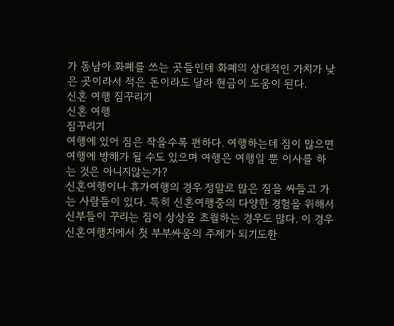가 동남아 화폐를 쓰는 곳들인데 화폐의 상대적인 가치가 낮은 곳이라서 적은 돈이라도 달라 현금이 도움이 된다.
신혼 여행 짐꾸리기
신혼 여행
짐꾸리기
여행에 있어 짐은 작을수록 편하다. 여행하는데 짐이 많으면 여행에 방해가 될 수도 있으며 여행은 여행일 뿐 이사를 하는 것은 아니지않는가?
신혼여행이나 휴가여행의 경우 정말로 많은 짐을 싸들고 가는 사람들이 있다. 특히 신혼여행중의 다양한 경험을 위해서 신부들이 꾸리는 짐이 상상을 초월하는 경우도 많다. 이 경우 신혼여행지에서 첫 부부싸움의 주제가 되기도한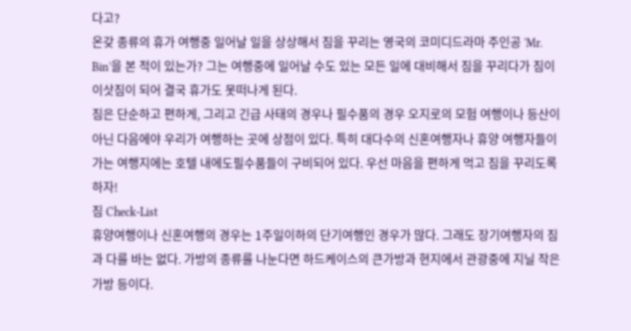다고?
온갖 종류의 휴가 여행중 일어날 일을 상상해서 짐을 꾸리는 영국의 코미디드라마 주인공 'Mr. Bin'을 본 적이 있는가? 그는 여행중에 일어날 수도 있는 모든 일에 대비해서 짐을 꾸리다가 짐이 이삿짐이 되어 결국 휴가도 못떠나게 된다.
짐은 단순하고 편하게, 그리고 긴급 사태의 경우나 필수품의 경우 오지로의 모험 여행이나 등산이 아닌 다음에야 우리가 여행하는 곳에 상점이 있다. 특히 대다수의 신혼여행자나 휴양 여행자들이 가는 여행지에는 호텔 내에도필수품들이 구비되어 있다. 우선 마음을 편하게 먹고 짐을 꾸리도록 하자!
짐 Check-List
휴양여행이나 신혼여행의 경우는 1주일이하의 단기여행인 경우가 많다. 그래도 장기여행자의 짐과 다를 바는 없다. 가방의 종류를 나눈다면 하드케이스의 큰가방과 현지에서 관광중에 지닐 작은 가방 등이다.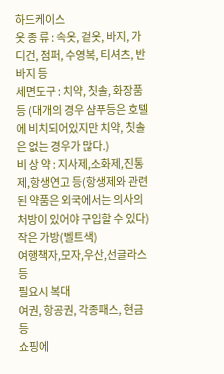하드케이스
옷 종 류 : 속옷, 겉옷, 바지, 가디건, 점퍼, 수영복, 티셔츠, 반바지 등
세면도구 : 치약, 칫솔, 화장품 등 (대개의 경우 샴푸등은 호텔에 비치되어있지만 치약, 칫솔은 없는 경우가 많다.)
비 상 약 : 지사제,소화제,진통제,항생연고 등(항생제와 관련된 약품은 외국에서는 의사의 처방이 있어야 구입할 수 있다)
작은 가방(벨트색)
여행책자,모자,우산,선글라스 등
필요시 복대
여권, 항공권, 각종패스, 현금 등
쇼핑에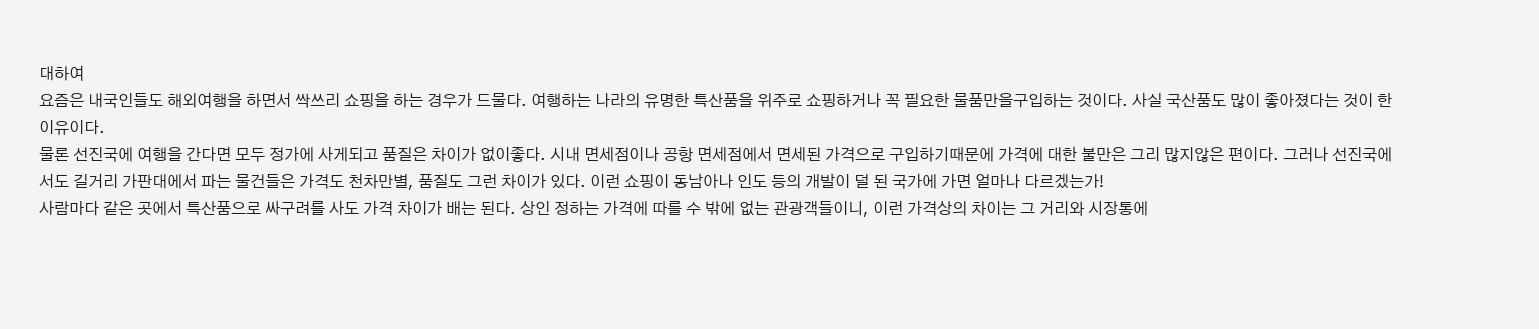대하여
요즘은 내국인들도 해외여행을 하면서 싹쓰리 쇼핑을 하는 경우가 드물다. 여행하는 나라의 유명한 특산품을 위주로 쇼핑하거나 꼭 필요한 물품만을구입하는 것이다. 사실 국산품도 많이 좋아졌다는 것이 한 이유이다.
물론 선진국에 여행을 간다면 모두 정가에 사게되고 품질은 차이가 없이좋다. 시내 면세점이나 공항 면세점에서 면세된 가격으로 구입하기때문에 가격에 대한 불만은 그리 많지않은 편이다. 그러나 선진국에서도 길거리 가판대에서 파는 물건들은 가격도 천차만별, 품질도 그런 차이가 있다. 이런 쇼핑이 동남아나 인도 등의 개발이 덜 된 국가에 가면 얼마나 다르겠는가!
사람마다 같은 곳에서 특산품으로 싸구려를 사도 가격 차이가 배는 된다. 상인 정하는 가격에 따를 수 밖에 없는 관광객들이니, 이런 가격상의 차이는 그 거리와 시장통에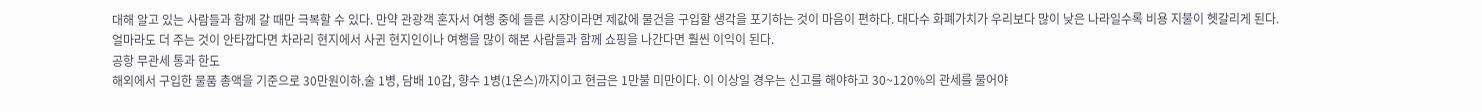대해 알고 있는 사람들과 함께 갈 때만 극복할 수 있다. 만약 관광객 혼자서 여행 중에 들른 시장이라면 제값에 물건을 구입할 생각을 포기하는 것이 마음이 편하다. 대다수 화폐가치가 우리보다 많이 낮은 나라일수록 비용 지불이 헷갈리게 된다.
얼마라도 더 주는 것이 안타깝다면 차라리 현지에서 사귄 현지인이나 여행을 많이 해본 사람들과 함께 쇼핑을 나간다면 훨씬 이익이 된다.
공항 무관세 통과 한도
해외에서 구입한 물품 총액을 기준으로 30만원이하.술 1병, 담배 10갑, 향수 1병(1온스)까지이고 현금은 1만불 미만이다. 이 이상일 경우는 신고를 해야하고 30~120%의 관세를 물어야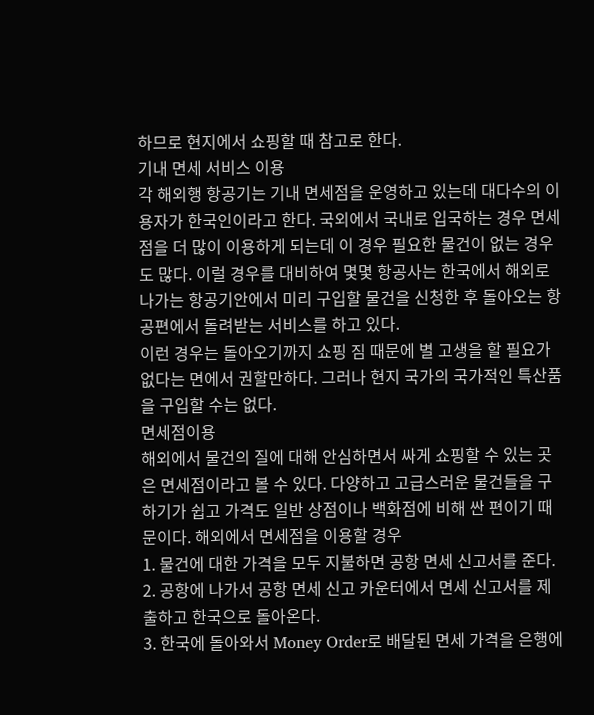하므로 현지에서 쇼핑할 때 참고로 한다.
기내 면세 서비스 이용
각 해외행 항공기는 기내 면세점을 운영하고 있는데 대다수의 이용자가 한국인이라고 한다. 국외에서 국내로 입국하는 경우 면세점을 더 많이 이용하게 되는데 이 경우 필요한 물건이 없는 경우도 많다. 이럴 경우를 대비하여 몇몇 항공사는 한국에서 해외로 나가는 항공기안에서 미리 구입할 물건을 신청한 후 돌아오는 항공편에서 돌려받는 서비스를 하고 있다.
이런 경우는 돌아오기까지 쇼핑 짐 때문에 별 고생을 할 필요가 없다는 면에서 권할만하다. 그러나 현지 국가의 국가적인 특산품을 구입할 수는 없다.
면세점이용
해외에서 물건의 질에 대해 안심하면서 싸게 쇼핑할 수 있는 곳은 면세점이라고 볼 수 있다. 다양하고 고급스러운 물건들을 구하기가 쉽고 가격도 일반 상점이나 백화점에 비해 싼 편이기 때문이다. 해외에서 면세점을 이용할 경우
1. 물건에 대한 가격을 모두 지불하면 공항 면세 신고서를 준다.
2. 공항에 나가서 공항 면세 신고 카운터에서 면세 신고서를 제출하고 한국으로 돌아온다.
3. 한국에 돌아와서 Money Order로 배달된 면세 가격을 은행에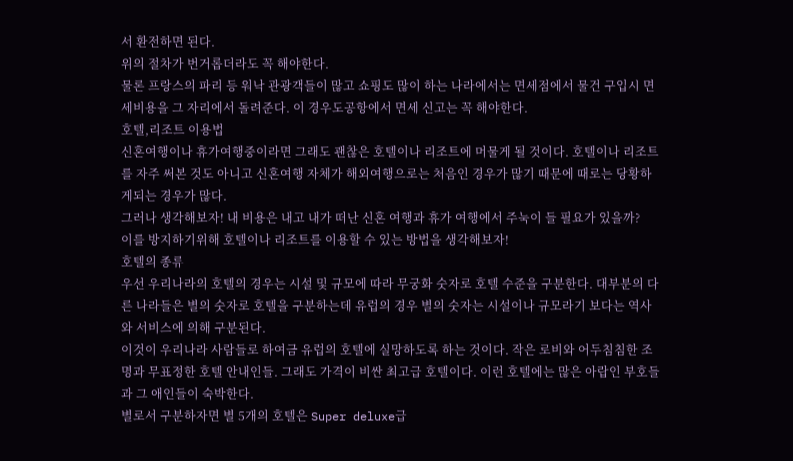서 환전하면 된다.
위의 절차가 번거롭더라도 꼭 해야한다.
물론 프랑스의 파리 등 워낙 관광객들이 많고 쇼핑도 많이 하는 나라에서는 면세점에서 물건 구입시 면세비용을 그 자리에서 돌려준다. 이 경우도공항에서 면세 신고는 꼭 해야한다.
호텔,리조트 이용법
신혼여행이나 휴가여행중이라면 그래도 괜찮은 호텔이나 리조트에 머물게 될 것이다. 호텔이나 리조트를 자주 써본 것도 아니고 신혼여행 자체가 해외여행으로는 처음인 경우가 많기 때문에 때로는 당황하게되는 경우가 많다.
그러나 생각해보자! 내 비용은 내고 내가 떠난 신혼 여행과 휴가 여행에서 주눅이 들 필요가 있을까?
이를 방지하기위해 호텔이나 리조트를 이용할 수 있는 방법을 생각해보자!
호텔의 종류
우선 우리나라의 호텔의 경우는 시설 및 규모에 따라 무궁화 숫자로 호텔 수준을 구분한다. 대부분의 다른 나라들은 별의 숫자로 호텔을 구분하는데 유럽의 경우 별의 숫자는 시설이나 규모라기 보다는 역사와 서비스에 의해 구분된다.
이것이 우리나라 사람들로 하여금 유럽의 호텔에 실망하도록 하는 것이다. 작은 로비와 어두침침한 조명과 무표정한 호텔 안내인들. 그래도 가격이 비싼 최고급 호텔이다. 이런 호텔에는 많은 아랍인 부호들과 그 애인들이 숙박한다.
별로서 구분하자면 별 5개의 호텔은 Super deluxe급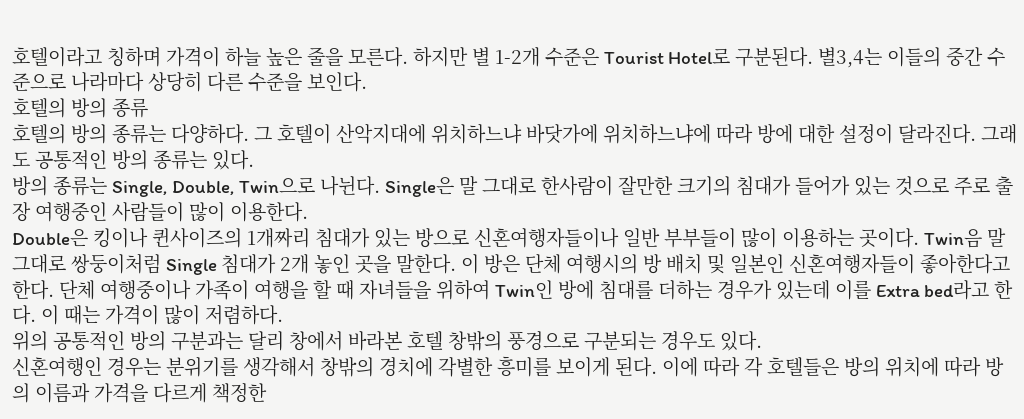호텔이라고 칭하며 가격이 하늘 높은 줄을 모른다. 하지만 별 1-2개 수준은 Tourist Hotel로 구분된다. 별3,4는 이들의 중간 수준으로 나라마다 상당히 다른 수준을 보인다.
호텔의 방의 종류
호텔의 방의 종류는 다양하다. 그 호텔이 산악지대에 위치하느냐 바닷가에 위치하느냐에 따라 방에 대한 설정이 달라진다. 그래도 공통적인 방의 종류는 있다.
방의 종류는 Single, Double, Twin으로 나뉜다. Single은 말 그대로 한사람이 잘만한 크기의 침대가 들어가 있는 것으로 주로 출장 여행중인 사람들이 많이 이용한다.
Double은 킹이나 퀸사이즈의 1개짜리 침대가 있는 방으로 신혼여행자들이나 일반 부부들이 많이 이용하는 곳이다. Twin음 말 그대로 쌍둥이처럼 Single 침대가 2개 놓인 곳을 말한다. 이 방은 단체 여행시의 방 배치 및 일본인 신혼여행자들이 좋아한다고 한다. 단체 여행중이나 가족이 여행을 할 때 자녀들을 위하여 Twin인 방에 침대를 더하는 경우가 있는데 이를 Extra bed라고 한다. 이 때는 가격이 많이 저렴하다.
위의 공통적인 방의 구분과는 달리 창에서 바라본 호텔 창밖의 풍경으로 구분되는 경우도 있다.
신혼여행인 경우는 분위기를 생각해서 창밖의 경치에 각별한 흥미를 보이게 된다. 이에 따라 각 호텔들은 방의 위치에 따라 방의 이름과 가격을 다르게 책정한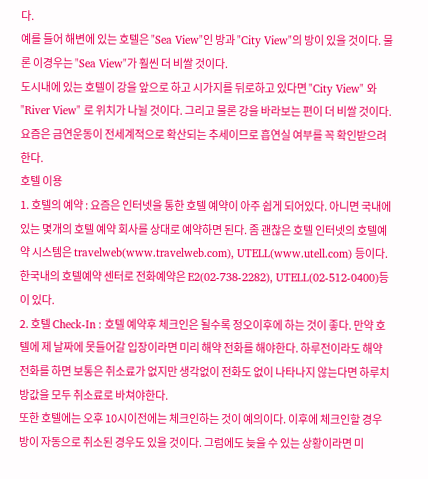다.
예를 들어 해변에 있는 호텔은 "Sea View"인 방과 "City View"의 방이 있을 것이다. 물론 이경우는 "Sea View"가 훨씬 더 비쌀 것이다.
도시내에 있는 호텔이 강을 앞으로 하고 시가지를 뒤로하고 있다면 "City View" 와 "River View" 로 위치가 나뉠 것이다. 그리고 물론 강을 바라보는 편이 더 비쌀 것이다.
요즘은 금연운동이 전세계적으로 확산되는 추세이므로 흡연실 여부를 꼭 확인받으려 한다.
호텔 이용
1. 호텔의 예약 : 요즘은 인터넷을 통한 호텔 예약이 아주 쉽게 되어있다. 아니면 국내에 있는 몇개의 호텔 예약 회사를 상대로 예약하면 된다. 좀 괜찮은 호텔 인터넷의 호텔예약 시스템은 travelweb(www.travelweb.com), UTELL(www.utell.com) 등이다. 한국내의 호텔예약 센터로 전화예약은 E2(02-738-2282), UTELL(02-512-0400)등이 있다.
2. 호텔 Check-In : 호텔 예약후 체크인은 될수록 정오이후에 하는 것이 좋다. 만약 호텔에 제 날짜에 못들어갈 입장이라면 미리 해약 전화를 해야한다. 하루전이라도 해약전화를 하면 보통은 취소료가 없지만 생각없이 전화도 없이 나타나지 않는다면 하루치 방값을 모두 취소료로 바쳐야한다.
또한 호텔에는 오후 10시이전에는 체크인하는 것이 예의이다. 이후에 체크인할 경우 방이 자동으로 취소된 경우도 있을 것이다. 그럼에도 늦을 수 있는 상황이라면 미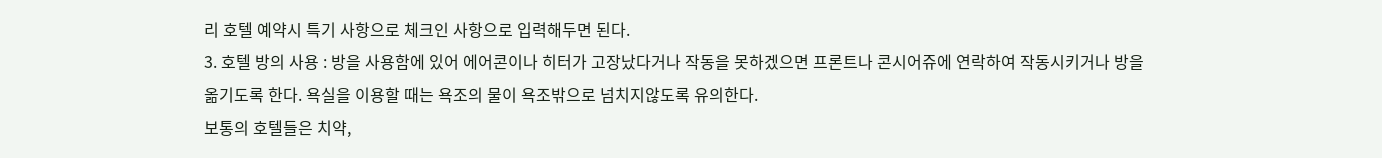리 호텔 예약시 특기 사항으로 체크인 사항으로 입력해두면 된다.
3. 호텔 방의 사용 : 방을 사용함에 있어 에어콘이나 히터가 고장났다거나 작동을 못하겠으면 프론트나 콘시어쥬에 연락하여 작동시키거나 방을 옮기도록 한다. 욕실을 이용할 때는 욕조의 물이 욕조밖으로 넘치지않도록 유의한다.
보통의 호텔들은 치약,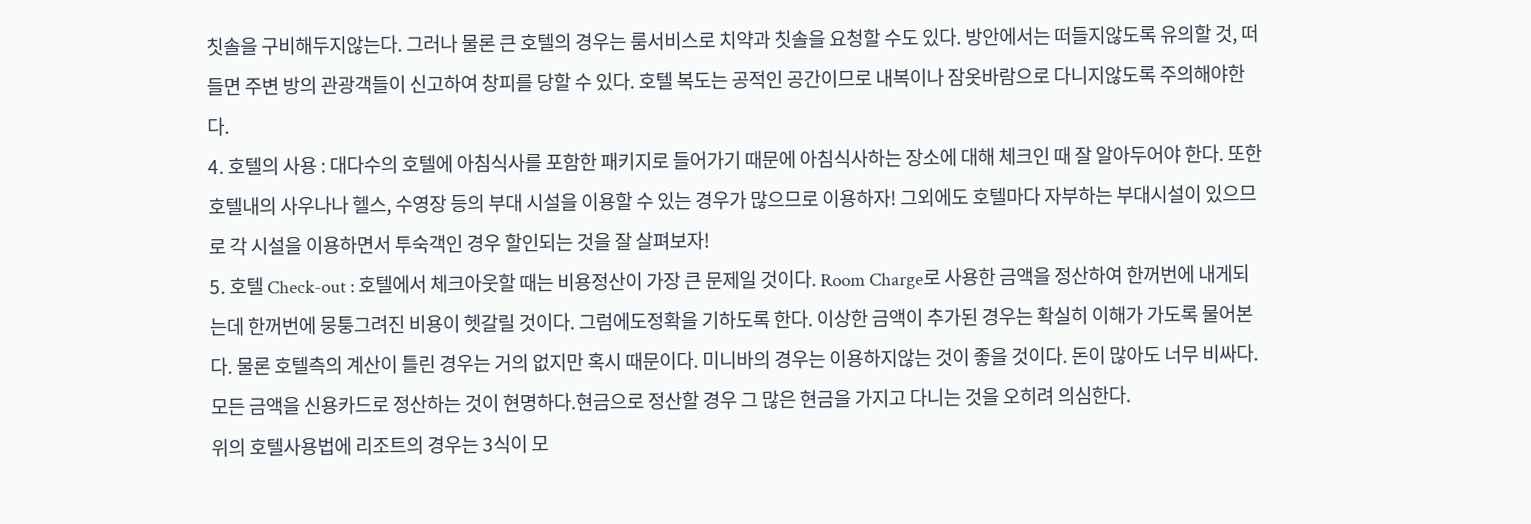칫솔을 구비해두지않는다. 그러나 물론 큰 호텔의 경우는 룸서비스로 치약과 칫솔을 요청할 수도 있다. 방안에서는 떠들지않도록 유의할 것, 떠들면 주변 방의 관광객들이 신고하여 창피를 당할 수 있다. 호텔 복도는 공적인 공간이므로 내복이나 잠옷바람으로 다니지않도록 주의해야한다.
4. 호텔의 사용 : 대다수의 호텔에 아침식사를 포함한 패키지로 들어가기 때문에 아침식사하는 장소에 대해 체크인 때 잘 알아두어야 한다. 또한 호텔내의 사우나나 헬스, 수영장 등의 부대 시설을 이용할 수 있는 경우가 많으므로 이용하자! 그외에도 호텔마다 자부하는 부대시설이 있으므로 각 시설을 이용하면서 투숙객인 경우 할인되는 것을 잘 살펴보자!
5. 호텔 Check-out : 호텔에서 체크아웃할 때는 비용정산이 가장 큰 문제일 것이다. Room Charge로 사용한 금액을 정산하여 한꺼번에 내게되는데 한꺼번에 뭉퉁그려진 비용이 헷갈릴 것이다. 그럼에도정확을 기하도록 한다. 이상한 금액이 추가된 경우는 확실히 이해가 가도록 물어본다. 물론 호텔측의 계산이 틀린 경우는 거의 없지만 혹시 때문이다. 미니바의 경우는 이용하지않는 것이 좋을 것이다. 돈이 많아도 너무 비싸다. 모든 금액을 신용카드로 정산하는 것이 현명하다.현금으로 정산할 경우 그 많은 현금을 가지고 다니는 것을 오히려 의심한다.
위의 호텔사용법에 리조트의 경우는 3식이 모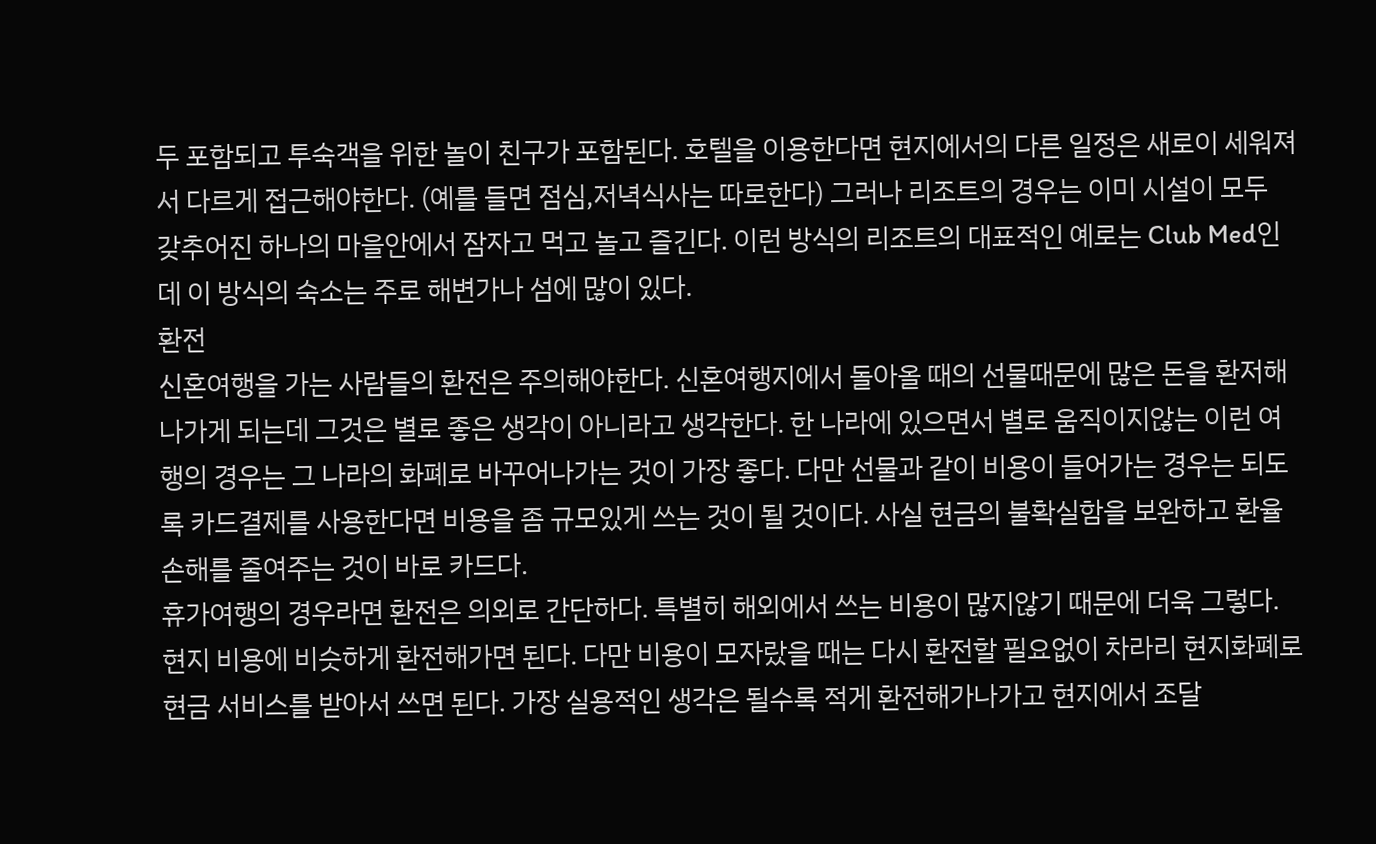두 포함되고 투숙객을 위한 놀이 친구가 포함된다. 호텔을 이용한다면 현지에서의 다른 일정은 새로이 세워져서 다르게 접근해야한다. (예를 들면 점심,저녁식사는 따로한다) 그러나 리조트의 경우는 이미 시설이 모두 갖추어진 하나의 마을안에서 잠자고 먹고 놀고 즐긴다. 이런 방식의 리조트의 대표적인 예로는 Club Med인데 이 방식의 숙소는 주로 해변가나 섬에 많이 있다.
환전
신혼여행을 가는 사람들의 환전은 주의해야한다. 신혼여행지에서 돌아올 때의 선물때문에 많은 돈을 환저해나가게 되는데 그것은 별로 좋은 생각이 아니라고 생각한다. 한 나라에 있으면서 별로 움직이지않는 이런 여행의 경우는 그 나라의 화폐로 바꾸어나가는 것이 가장 좋다. 다만 선물과 같이 비용이 들어가는 경우는 되도록 카드결제를 사용한다면 비용을 좀 규모있게 쓰는 것이 될 것이다. 사실 현금의 불확실함을 보완하고 환율손해를 줄여주는 것이 바로 카드다.
휴가여행의 경우라면 환전은 의외로 간단하다. 특별히 해외에서 쓰는 비용이 많지않기 때문에 더욱 그렇다. 현지 비용에 비슷하게 환전해가면 된다. 다만 비용이 모자랐을 때는 다시 환전할 필요없이 차라리 현지화폐로 현금 서비스를 받아서 쓰면 된다. 가장 실용적인 생각은 될수록 적게 환전해가나가고 현지에서 조달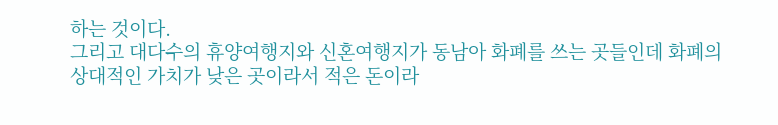하는 것이다.
그리고 대다수의 휴양여행지와 신혼여행지가 동남아 화폐를 쓰는 곳들인데 화폐의 상대적인 가치가 낮은 곳이라서 적은 돈이라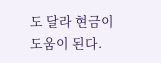도 달라 현금이 도움이 된다.